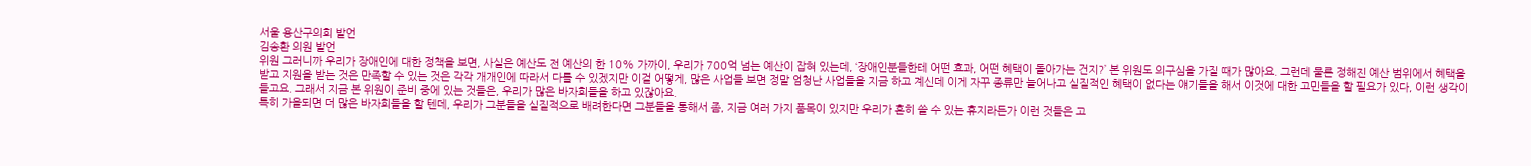서울 용산구의회 발언
김송환 의원 발언
위원 그러니까 우리가 장애인에 대한 정책을 보면, 사실은 예산도 전 예산의 한 10% 가까이, 우리가 700억 넘는 예산이 잡혀 있는데, ‘장애인분들한테 어떤 효과, 어떤 혜택이 돌아가는 건지?’ 본 위원도 의구심을 가질 때가 많아요. 그런데 물론 정해진 예산 범위에서 혜택을 받고 지원을 받는 것은 만족할 수 있는 것은 각각 개개인에 따라서 다를 수 있겠지만 이걸 어떻게, 많은 사업들 보면 정말 엄청난 사업들을 지금 하고 계신데 이게 자꾸 종류만 늘어나고 실질적인 혜택이 없다는 얘기들을 해서 이것에 대한 고민들을 할 필요가 있다, 이런 생각이 들고요. 그래서 지금 본 위원이 준비 중에 있는 것들은, 우리가 많은 바자회들을 하고 있잖아요.
특히 가을되면 더 많은 바자회들을 할 텐데, 우리가 그분들을 실질적으로 배려한다면 그분들을 통해서 좀, 지금 여러 가지 품목이 있지만 우리가 흔히 쓸 수 있는 휴지라든가 이런 것들은 고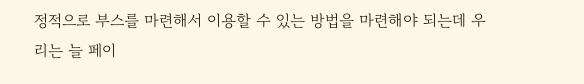정적으로 부스를 마련해서 이용할 수 있는 방법을 마련해야 되는데 우리는 늘 페이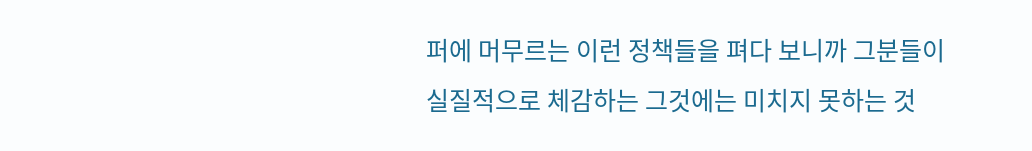퍼에 머무르는 이런 정책들을 펴다 보니까 그분들이 실질적으로 체감하는 그것에는 미치지 못하는 것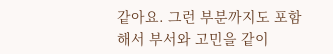같아요. 그런 부분까지도 포함해서 부서와 고민을 같이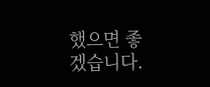했으면 좋겠습니다.